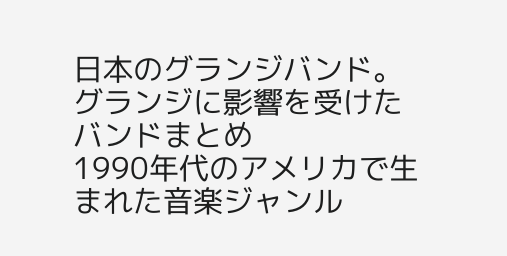日本のグランジバンド。グランジに影響を受けたバンドまとめ
1990年代のアメリカで生まれた音楽ジャンル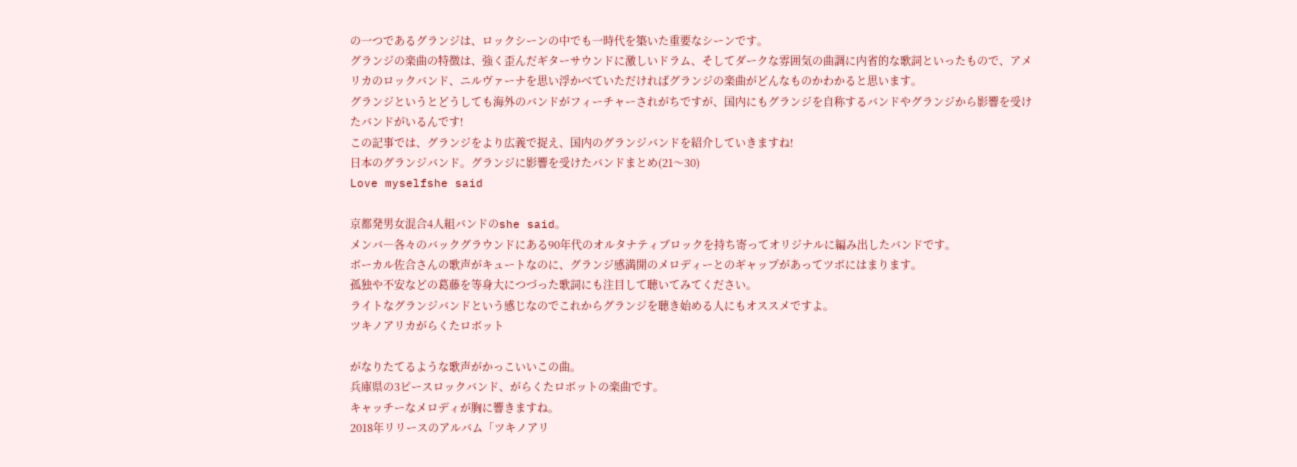の一つであるグランジは、ロックシーンの中でも一時代を築いた重要なシーンです。
グランジの楽曲の特徴は、強く歪んだギターサウンドに激しいドラム、そしてダークな雰囲気の曲調に内省的な歌詞といったもので、アメリカのロックバンド、ニルヴァーナを思い浮かべていただければグランジの楽曲がどんなものかわかると思います。
グランジというとどうしても海外のバンドがフィーチャーされがちですが、国内にもグランジを自称するバンドやグランジから影響を受けたバンドがいるんです!
この記事では、グランジをより広義で捉え、国内のグランジバンドを紹介していきますね!
日本のグランジバンド。グランジに影響を受けたバンドまとめ(21〜30)
Love myselfshe said

京都発男女混合4人組バンドのshe said。
メンバ―各々のバックグラウンドにある90年代のオルタナティブロックを持ち寄ってオリジナルに編み出したバンドです。
ボーカル佐合さんの歌声がキュートなのに、グランジ感満開のメロディーとのギャップがあってツボにはまります。
孤独や不安などの葛藤を等身大につづった歌詞にも注目して聴いてみてください。
ライトなグランジバンドという感じなのでこれからグランジを聴き始める人にもオススメですよ。
ツキノアリカがらくたロボット

がなりたてるような歌声がかっこいいこの曲。
兵庫県の3ピースロックバンド、がらくたロボットの楽曲です。
キャッチーなメロディが胸に響きますね。
2018年リリースのアルバム「ツキノアリ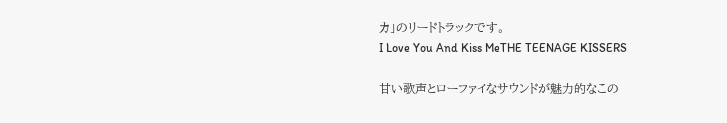カ」のリードトラックです。
I Love You And Kiss MeTHE TEENAGE KISSERS

甘い歌声とローファイなサウンドが魅力的なこの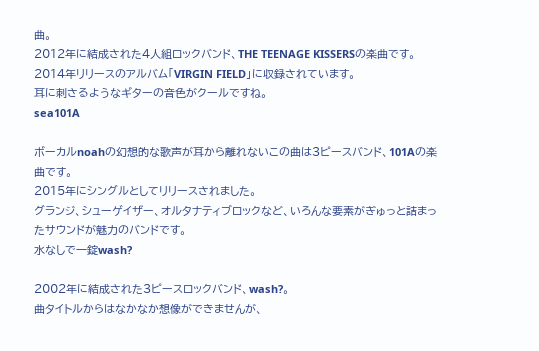曲。
2012年に結成された4人組ロックバンド、THE TEENAGE KISSERSの楽曲です。
2014年リリースのアルバム「VIRGIN FIELD」に収録されています。
耳に刺さるようなギターの音色がクールですね。
sea101A

ボーカルnoahの幻想的な歌声が耳から離れないこの曲は3ピースバンド、101Aの楽曲です。
2015年にシングルとしてリリースされました。
グランジ、シューゲイザー、オルタナティブロックなど、いろんな要素がぎゅっと詰まったサウンドが魅力のバンドです。
水なしで一錠wash?

2002年に結成された3ピースロックバンド、wash?。
曲タイトルからはなかなか想像ができませんが、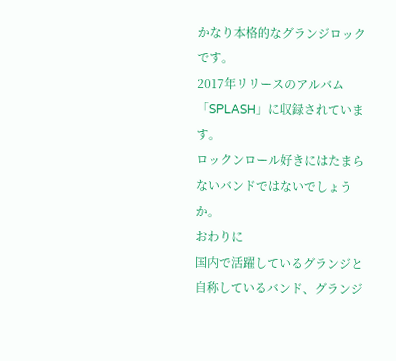かなり本格的なグランジロックです。
2017年リリースのアルバム「SPLASH」に収録されています。
ロックンロール好きにはたまらないバンドではないでしょうか。
おわりに
国内で活躍しているグランジと自称しているバンド、グランジ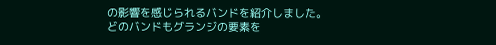の影響を感じられるバンドを紹介しました。
どのバンドもグランジの要素を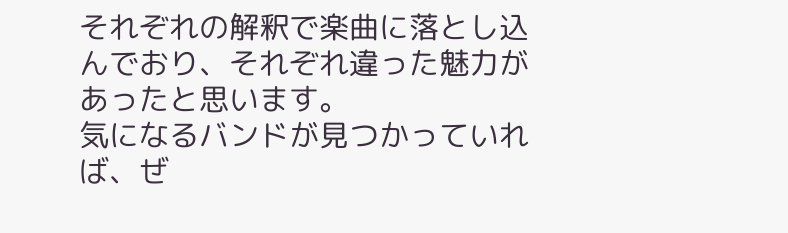それぞれの解釈で楽曲に落とし込んでおり、それぞれ違った魅力があったと思います。
気になるバンドが見つかっていれば、ぜ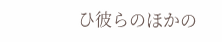ひ彼らのほかの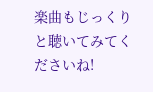楽曲もじっくりと聴いてみてくださいね!